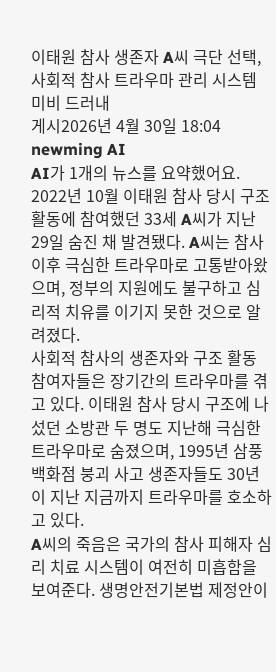이태원 참사 생존자 A씨 극단 선택, 사회적 참사 트라우마 관리 시스템 미비 드러내
게시2026년 4월 30일 18:04
newming AI
AI가 1개의 뉴스를 요약했어요.
2022년 10월 이태원 참사 당시 구조 활동에 참여했던 33세 A씨가 지난 29일 숨진 채 발견됐다. A씨는 참사 이후 극심한 트라우마로 고통받아왔으며, 정부의 지원에도 불구하고 심리적 치유를 이기지 못한 것으로 알려졌다.
사회적 참사의 생존자와 구조 활동 참여자들은 장기간의 트라우마를 겪고 있다. 이태원 참사 당시 구조에 나섰던 소방관 두 명도 지난해 극심한 트라우마로 숨졌으며, 1995년 삼풍백화점 붕괴 사고 생존자들도 30년이 지난 지금까지 트라우마를 호소하고 있다.
A씨의 죽음은 국가의 참사 피해자 심리 치료 시스템이 여전히 미흡함을 보여준다. 생명안전기본법 제정안이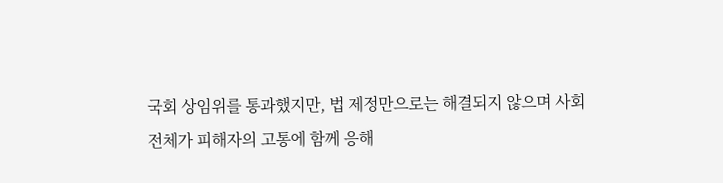국회 상임위를 통과했지만, 법 제정만으로는 해결되지 않으며 사회 전체가 피해자의 고통에 함께 응해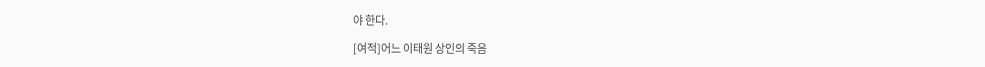야 한다.

[여적]어느 이태원 상인의 죽음